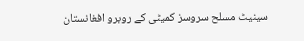سینیٹ مسلح سروسز کمیٹی کے روبرو افغانستان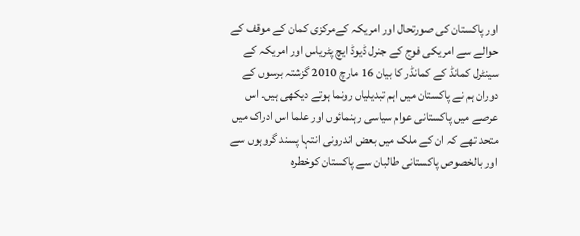اور پاکستان کی صورتحال اور امریکہ کےمرکزی کمان کے موقف کے حوالے سے امریکی فوج کے جنرل ڈیوڈ ایچ پٹریاس اور امریکہ کے سینٹرل کمانڈ کے کمانڈر کا بیان 16 مارچ 2010 گزشتہ برسوں کے دوران ہم نے پاکستان میں اہم تبدیلیاں رونما ہوتے دیکھی ہیں۔ اس عرصے میں پاکستانی عوام سیاسی رہنمائوں اور علما اس ادراک میں متحد تھے کہ ان کے ملک میں بعض اندرونی انتہا پسند گروہوں سے اور بالخصوص پاکستانی طالبان سے پاکستان کوخطرہ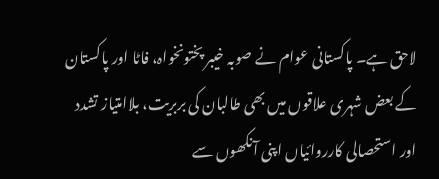لاحق ہے۔ پاکستانی عوام نے صوبہ خیبر پختونخواہ، فاٹا اور پاکستان کے بعض شہری علاقوں میں بھی طالبان کی بربریت، بلاامتیاز تشدد اور استحصالی کارروائیاں اپنی آنکھوں سے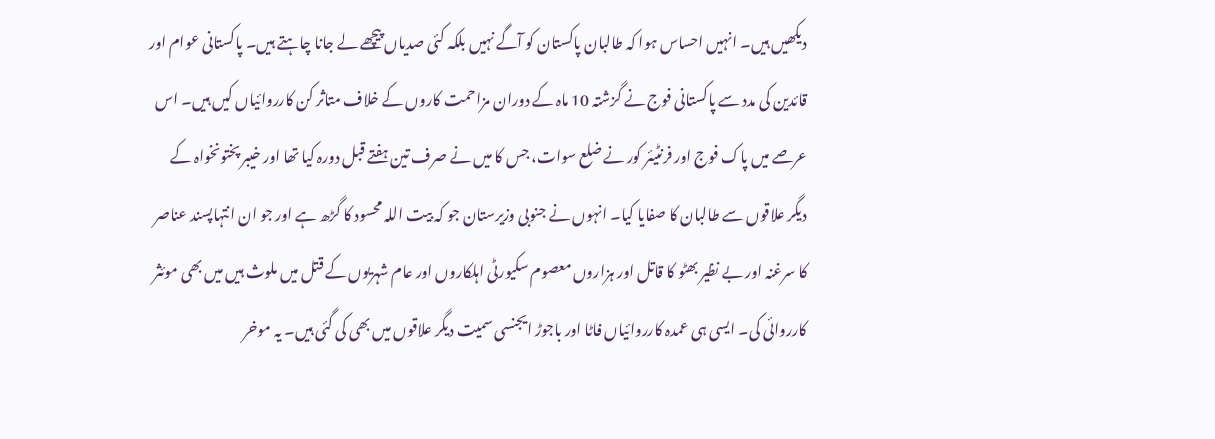دیکھیں ہیں۔ انہیں احساس ہوا کہ طالبان پاکستان کو آگے نہیں بلکہ کئی صدیاں پیچھے لے جانا چاہتے ہیں۔ پاکستانی عوام اور قائدین کی مدد سے پاکستانی فوج نے گزشتہ 10 ماہ کے دوران مزاحمت کاروں کے خلاف متاثر کن کارروائیاں کیں ہیں۔ اس عرصے میں پاک فوج اور فرنٹیئر کور نے ضلع سوات، جس کا میں نے صرف تین ہفتے قبل دورہ کیا تھا اور خیبر پختونخواہ کے دیگر علاقوں سے طالبان کا صفایا کیا۔ انہوں نے جنوبی وزیرستان جو کہ بیت اللہ محسود کا گڑھ ہے اور جو ان انتہاپسند عناصر کا سرغنہ اور بے نظیر بھٹو کا قاتل اور ہزاروں معصوم سکیورٹی اہلکاروں اور عام شہریوں کے قتل میں ملوث ہیں میں بھی موئثر کارروائی کی۔ ایسی ہی عمدہ کارروائیاں فاٹا اور باجوڑ ایجنسی سمیت دیگر علاقوں میں بھی کی گئی ہیں۔ یہ موخر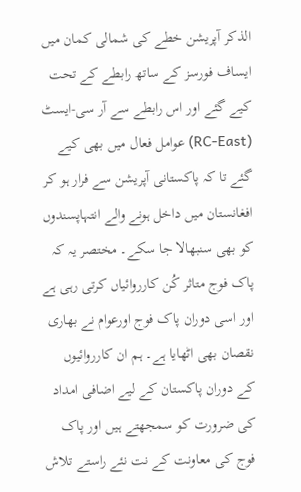الذکر آپریشن خطے کی شمالی کمان میں ایساف فورسز کے ساتھ رابطے کے تحت کیے گئے اور اس رابطے سے آر سی-ایسٹ (RC-East) عوامل فعال میں بھی کیے گئے تا کہ پاکستانی آپریشن سے فرار ہو کر افغانستان میں داخل ہونے والے انتہاپسندوں کو بھی سنبھالا جا سکے۔ مختصر یہ کہ پاک فوج متاثر کُن کارروائیاں کرتی رہی ہے اور اسی دوران پاک فوج اورعوام نے بھاری نقصان بھی اٹھایا ہے۔ ہم ان کارروائیوں کے دوران پاکستان کے لیے اضافی امداد کی ضرورت کو سمجھتے ہیں اور پاک فوج کی معاونت کے نت نئے راستے تلاش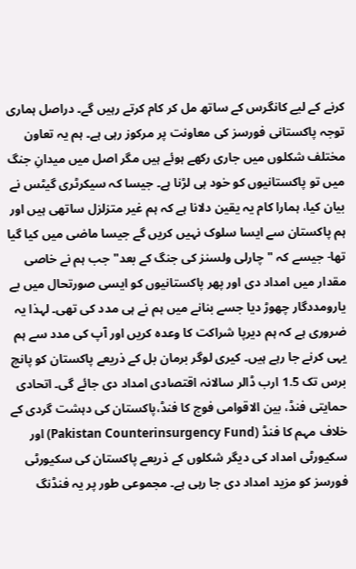کرنے کے لیے کانگرس کے ساتھ مل کر کام کرتے رہیں گے۔ دراصل ہماری توجہ پاکستانی فورسز کی معاونت پر مرکوز رہی ہے۔ ہم یہ تعاون مختلف شکلوں میں جاری رکھے ہوئے ہیں مگر اصل میں میدانِ جنگ میں تو پاکستانیوں کو خود ہی لڑنا ہے۔ جیسا کہ سیکرٹری گیٹس نے بیان کیا، ہمارا کام یہ یقین دلانا ہے کہ ہم غیر متزلزل ساتھی ہیں اور ہم پاکستان سے ایسا سلوک نہیں کریں گے جیسا ماضی میں کیا گیا تھا- جیسے کہ "چارلی ولسنز کی جنگ کے بعد" جب ہم نے خاصی مقدار میں امداد دی اور پھر پاکستانیوں کو ایسی صورتحال میں بے یارومددگار چھوڑ دیا جسے بنانے میں ہم نے ہی مدد کی تھی۔ لہذا یہ ضروری ہے کہ ہم دیرپا شراکت کا وعدہ کریں اور آپ کی مدد سے ہم یہی کرنے جا رہے ہیں۔ کیری لوگر برمان بل کے ذریعے پاکستان کو پانچ برس تک 1.5 ارب ڈالر سالانہ اقتصادی امداد دی جائے گی۔ اتحادی حمایتی فنڈ، بین الاقوامی فوج کا فنڈ،پاکستان کی دہشت گردی کے خلاف مہم کا فنڈ (Pakistan Counterinsurgency Fund) اور سکیورٹی امداد کی دیگر شکلوں کے ذریعے پاکستان کی سکیورٹی فورسز کو مزید امداد دی جا رہی ہے۔ مجموعی طور پر یہ فنڈنگ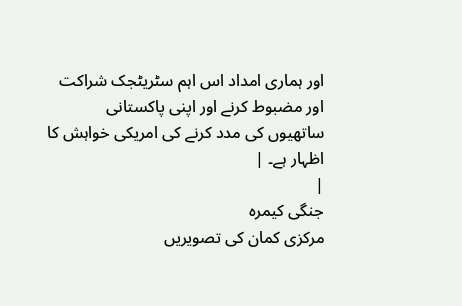اور ہماری امداد اس اہم سٹریٹجک شراکت اور مضبوط کرنے اور اپنی پاکستانی ساتھیوں کی مدد کرنے کی امریکی خواہش کا اظہار ہے۔ |
|
جنگی کیمرہ
مرکزی کمان کی تصویریں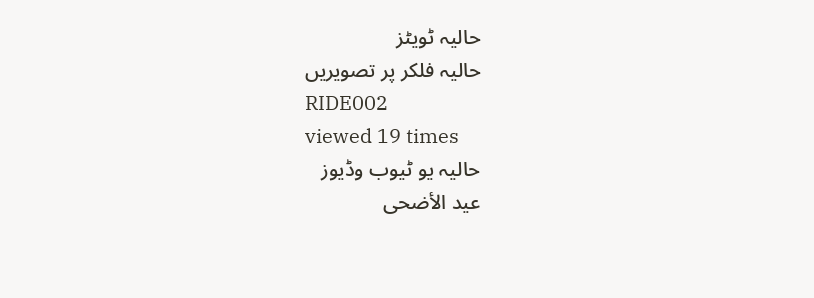حالیہ ٹویٹز
حالیہ فلکر پر تصویریں
RIDE002
viewed 19 times
حالیہ یو ٹیوب وڈیوز
عيد الأضحى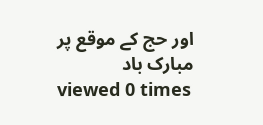اور حج کے موقع پر مبارک باد
viewed 0 times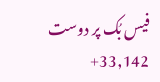فیس بُک پر دوست
33,142+